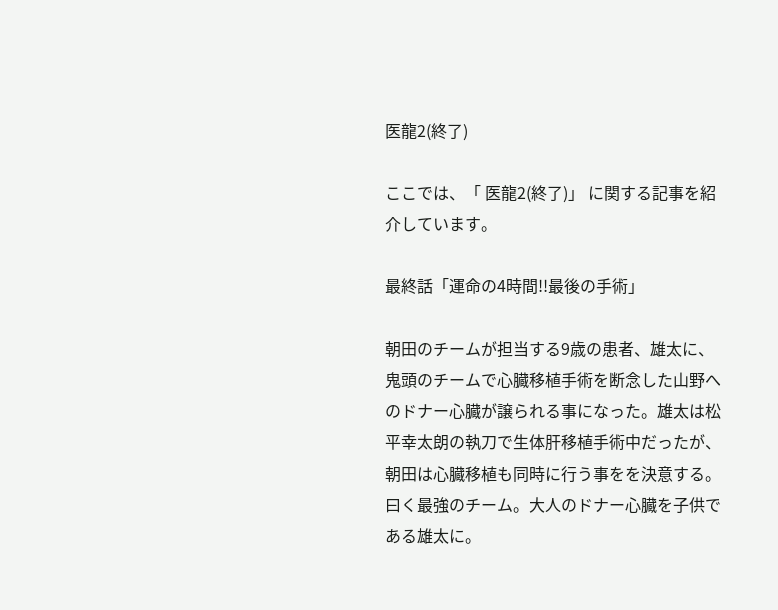医龍2(終了)

ここでは、「 医龍2(終了)」 に関する記事を紹介しています。

最終話「運命の4時間!!最後の手術」

朝田のチームが担当する9歳の患者、雄太に、鬼頭のチームで心臓移植手術を断念した山野へのドナー心臓が譲られる事になった。雄太は松平幸太朗の執刀で生体肝移植手術中だったが、朝田は心臓移植も同時に行う事をを決意する。
曰く最強のチーム。大人のドナー心臓を子供である雄太に。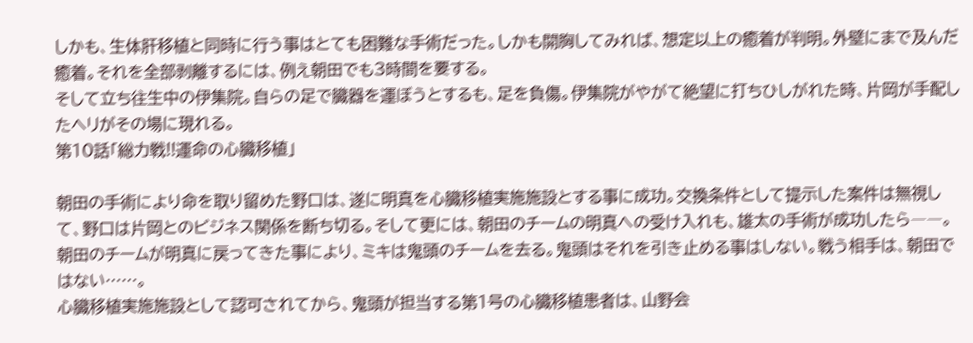しかも、生体肝移植と同時に行う事はとても困難な手術だった。しかも開胸してみれば、想定以上の癒着が判明。外壁にまで及んだ癒着。それを全部剥離するには、例え朝田でも3時間を要する。
そして立ち往生中の伊集院。自らの足で臓器を運ぼうとするも、足を負傷。伊集院がやがて絶望に打ちひしがれた時、片岡が手配したヘリがその場に現れる。
第10話「総力戦!!運命の心臓移植」

朝田の手術により命を取り留めた野口は、遂に明真を心臓移植実施施設とする事に成功。交換条件として提示した案件は無視して、野口は片岡とのビジネス関係を断ち切る。そして更には、朝田のチームの明真への受け入れも、雄太の手術が成功したら――。
朝田のチームが明真に戻ってきた事により、ミキは鬼頭のチームを去る。鬼頭はそれを引き止める事はしない。戦う相手は、朝田ではない……。
心臓移植実施施設として認可されてから、鬼頭が担当する第1号の心臓移植患者は、山野会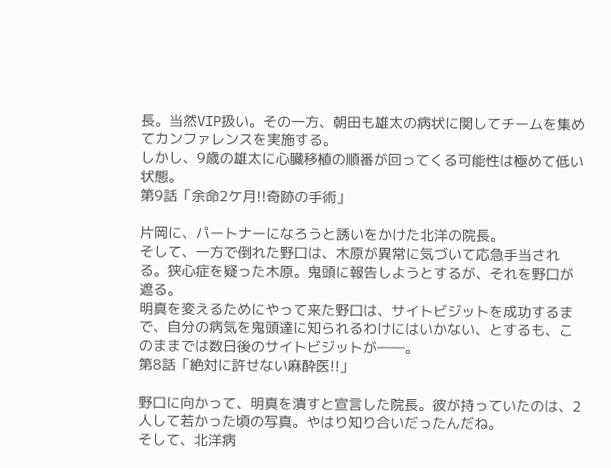長。当然VIP扱い。その一方、朝田も雄太の病状に関してチームを集めてカンファレンスを実施する。
しかし、9歳の雄太に心臓移植の順番が回ってくる可能性は極めて低い状態。
第9話「余命2ケ月!!奇跡の手術」

片岡に、パートナーになろうと誘いをかけた北洋の院長。
そして、一方で倒れた野口は、木原が異常に気づいて応急手当される。狭心症を疑った木原。鬼頭に報告しようとするが、それを野口が遮る。
明真を変えるためにやって来た野口は、サイトビジットを成功するまで、自分の病気を鬼頭達に知られるわけにはいかない、とするも、このままでは数日後のサイトビジットが――。
第8話「絶対に許せない麻酔医!!」

野口に向かって、明真を潰すと宣言した院長。彼が持っていたのは、2人して若かった頃の写真。やはり知り合いだったんだね。
そして、北洋病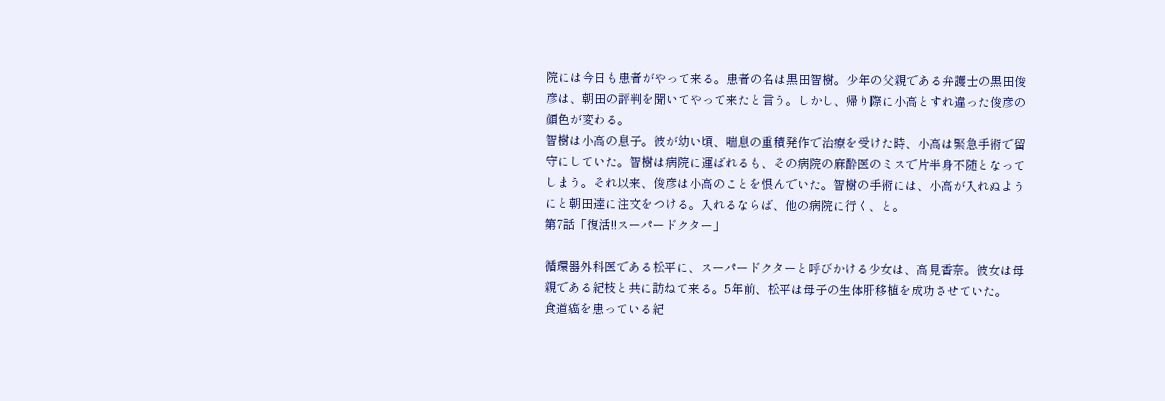院には今日も患者がやって来る。患者の名は黒田智樹。少年の父親である弁護士の黒田俊彦は、朝田の評判を聞いてやって来たと言う。しかし、帰り際に小高とすれ違った俊彦の顔色が変わる。
智樹は小高の息子。彼が幼い頃、喘息の重積発作で治療を受けた時、小高は緊急手術で留守にしていた。智樹は病院に運ばれるも、その病院の麻酔医のミスで片半身不随となってしまう。それ以来、俊彦は小高のことを恨んでいた。智樹の手術には、小高が入れぬようにと朝田達に注文をつける。入れるならば、他の病院に行く、と。
第7話「復活!!スーパードクター」

循環器外科医である松平に、スーパードクターと呼びかける少女は、高見香奈。彼女は母親である紀枝と共に訪ねて来る。5年前、松平は母子の生体肝移植を成功させていた。
食道癌を患っている紀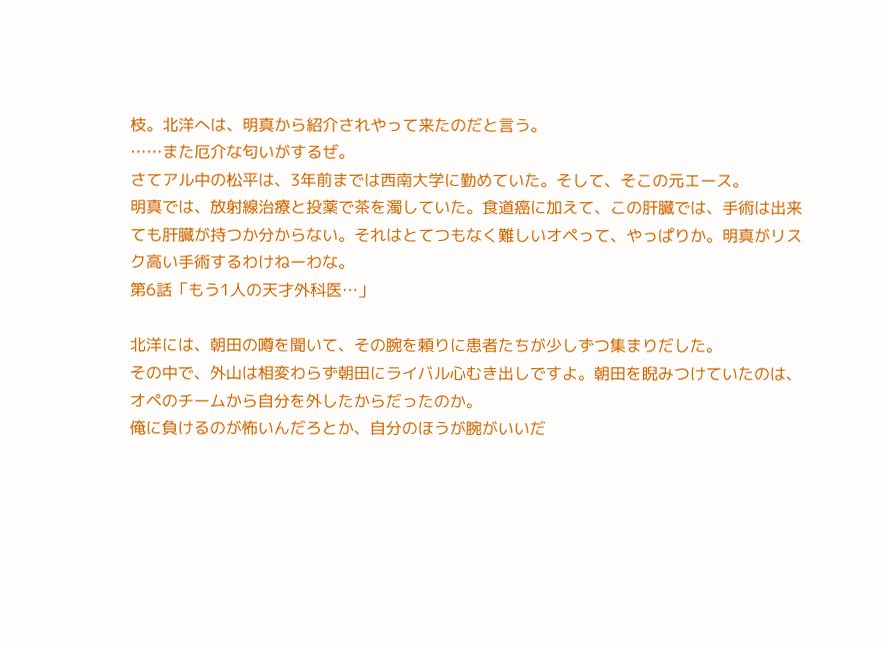枝。北洋へは、明真から紹介されやって来たのだと言う。
……また厄介な匂いがするぜ。
さてアル中の松平は、3年前までは西南大学に勤めていた。そして、そこの元エース。
明真では、放射線治療と投薬で茶を濁していた。食道癌に加えて、この肝臓では、手術は出来ても肝臓が持つか分からない。それはとてつもなく難しいオペって、やっぱりか。明真がリスク高い手術するわけねーわな。
第6話「もう1人の天才外科医…」

北洋には、朝田の噂を聞いて、その腕を頼りに患者たちが少しずつ集まりだした。
その中で、外山は相変わらず朝田にライバル心むき出しですよ。朝田を睨みつけていたのは、オペのチームから自分を外したからだったのか。
俺に負けるのが怖いんだろとか、自分のほうが腕がいいだ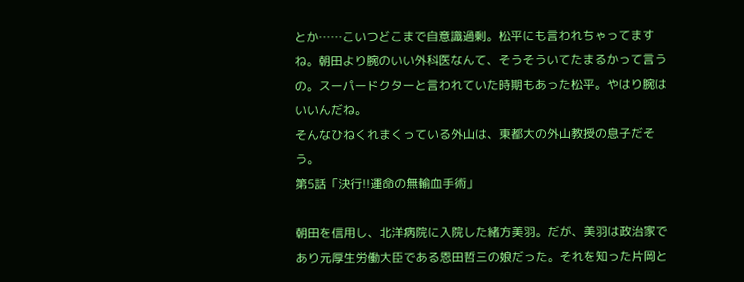とか……こいつどこまで自意識過剰。松平にも言われちゃってますね。朝田より腕のいい外科医なんて、そうそういてたまるかって言うの。スーパードクターと言われていた時期もあった松平。やはり腕はいいんだね。
そんなひねくれまくっている外山は、東都大の外山教授の息子だそう。
第5話「決行!!運命の無輸血手術」

朝田を信用し、北洋病院に入院した緒方美羽。だが、美羽は政治家であり元厚生労働大臣である恩田哲三の娘だった。それを知った片岡と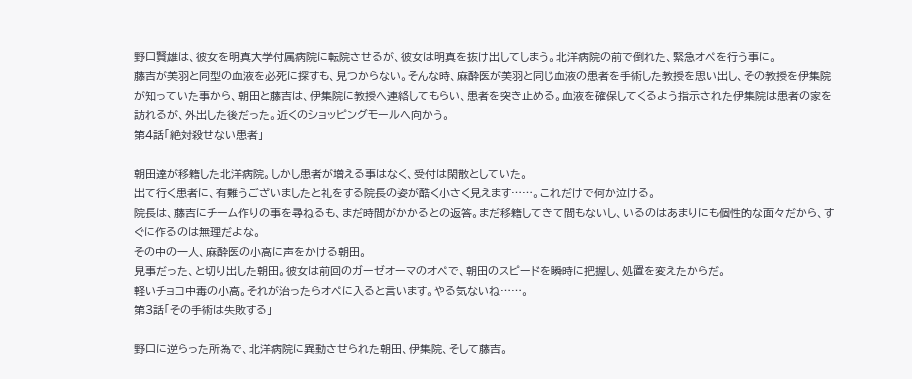野口賢雄は、彼女を明真大学付属病院に転院させるが、彼女は明真を抜け出してしまう。北洋病院の前で倒れた、緊急オペを行う事に。
藤吉が美羽と同型の血液を必死に探すも、見つからない。そんな時、麻酔医が美羽と同じ血液の患者を手術した教授を思い出し、その教授を伊集院が知っていた事から、朝田と藤吉は、伊集院に教授へ連絡してもらい、患者を突き止める。血液を確保してくるよう指示された伊集院は患者の家を訪れるが、外出した後だった。近くのショッピングモールへ向かう。
第4話「絶対殺せない患者」

朝田達が移籍した北洋病院。しかし患者が増える事はなく、受付は閑散としていた。
出て行く患者に、有難うございましたと礼をする院長の姿が酷く小さく見えます……。これだけで何か泣ける。
院長は、藤吉にチーム作りの事を尋ねるも、まだ時間がかかるとの返答。まだ移籍してきて間もないし、いるのはあまりにも個性的な面々だから、すぐに作るのは無理だよな。
その中の一人、麻酔医の小高に声をかける朝田。
見事だった、と切り出した朝田。彼女は前回のガーゼオーマのオペで、朝田のスピードを瞬時に把握し、処置を変えたからだ。
軽いチョコ中毒の小高。それが治ったらオペに入ると言います。やる気ないね……。
第3話「その手術は失敗する」

野口に逆らった所為で、北洋病院に異動させられた朝田、伊集院、そして藤吉。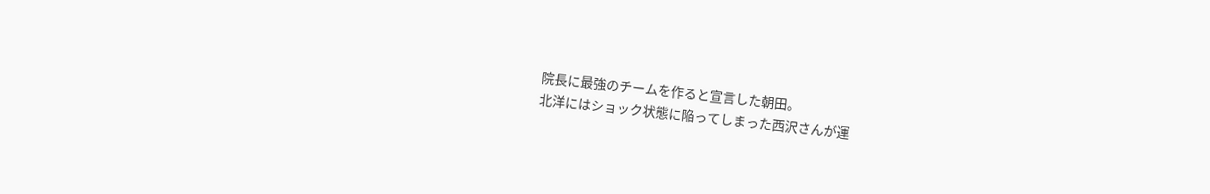院長に最強のチームを作ると宣言した朝田。
北洋にはショック状態に陥ってしまった西沢さんが運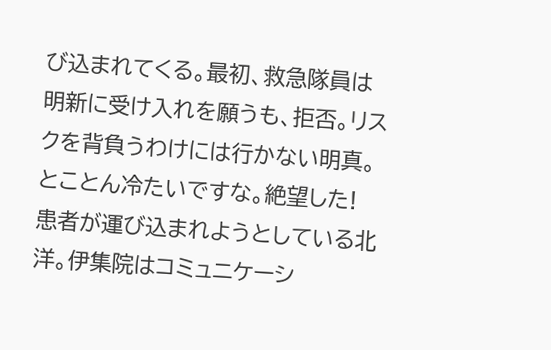び込まれてくる。最初、救急隊員は明新に受け入れを願うも、拒否。リスクを背負うわけには行かない明真。とことん冷たいですな。絶望した!
患者が運び込まれようとしている北洋。伊集院はコミュニケーシ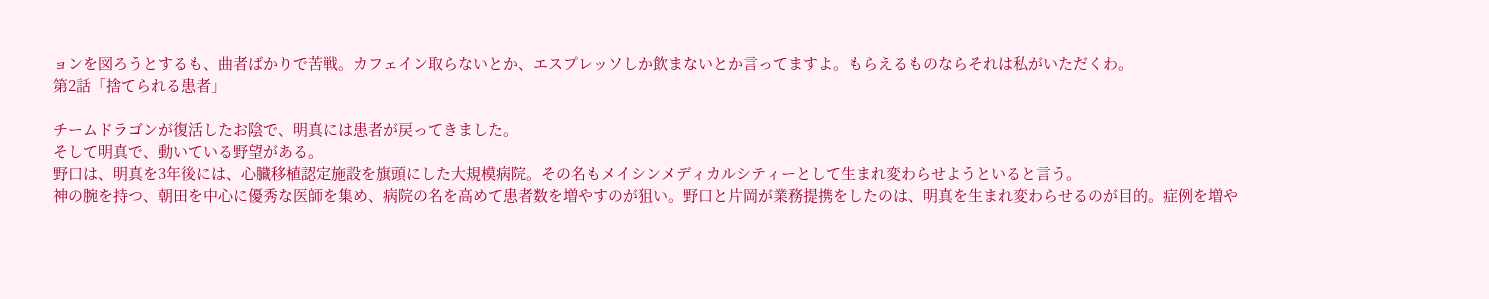ョンを図ろうとするも、曲者ばかりで苦戦。カフェイン取らないとか、エスプレッソしか飲まないとか言ってますよ。もらえるものならそれは私がいただくわ。
第2話「捨てられる患者」

チームドラゴンが復活したお陰で、明真には患者が戻ってきました。
そして明真で、動いている野望がある。
野口は、明真を3年後には、心臓移植認定施設を旗頭にした大規模病院。その名もメイシンメディカルシティーとして生まれ変わらせようといると言う。
神の腕を持つ、朝田を中心に優秀な医師を集め、病院の名を高めて患者数を増やすのが狙い。野口と片岡が業務提携をしたのは、明真を生まれ変わらせるのが目的。症例を増や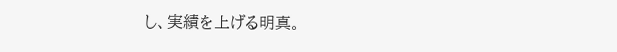し、実績を上げる明真。